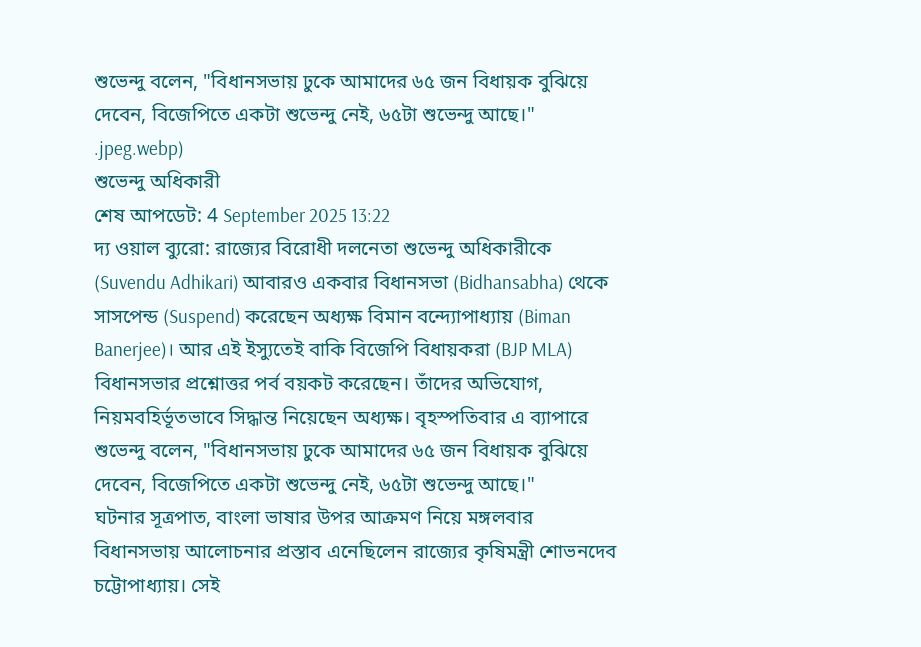শুভেন্দু বলেন, "বিধানসভায় ঢুকে আমাদের ৬৫ জন বিধায়ক বুঝিয়ে দেবেন, বিজেপিতে একটা শুভেন্দু নেই, ৬৫টা শুভেন্দু আছে।"
.jpeg.webp)
শুভেন্দু অধিকারী
শেষ আপডেট: 4 September 2025 13:22
দ্য ওয়াল ব্যুরো: রাজ্যের বিরোধী দলনেতা শুভেন্দু অধিকারীকে (Suvendu Adhikari) আবারও একবার বিধানসভা (Bidhansabha) থেকে সাসপেন্ড (Suspend) করেছেন অধ্যক্ষ বিমান বন্দ্যোপাধ্যায় (Biman Banerjee)। আর এই ইস্যুতেই বাকি বিজেপি বিধায়করা (BJP MLA) বিধানসভার প্রশ্নোত্তর পর্ব বয়কট করেছেন। তাঁদের অভিযোগ, নিয়মবহির্ভূতভাবে সিদ্ধান্ত নিয়েছেন অধ্যক্ষ। বৃহস্পতিবার এ ব্যাপারে শুভেন্দু বলেন, "বিধানসভায় ঢুকে আমাদের ৬৫ জন বিধায়ক বুঝিয়ে দেবেন, বিজেপিতে একটা শুভেন্দু নেই, ৬৫টা শুভেন্দু আছে।"
ঘটনার সূত্রপাত, বাংলা ভাষার উপর আক্রমণ নিয়ে মঙ্গলবার বিধানসভায় আলোচনার প্রস্তাব এনেছিলেন রাজ্যের কৃষিমন্ত্রী শোভনদেব চট্টোপাধ্যায়। সেই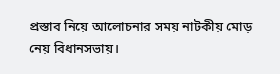প্রস্তাব নিয়ে আলোচনার সময় নাটকীয় মোড় নেয় বিধানসভায়।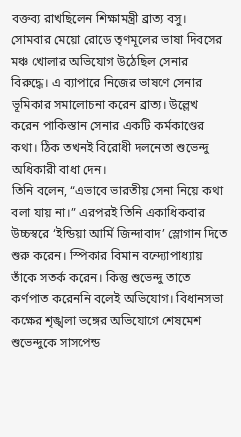বক্তব্য রাখছিলেন শিক্ষামন্ত্রী ব্রাত্য বসু। সোমবার মেয়ো রোডে তৃণমূলের ভাষা দিবসের মঞ্চ খোলার অভিযোগ উঠেছিল সেনার বিরুদ্ধে। এ ব্যাপারে নিজের ভাষণে সেনার ভূমিকার সমালোচনা করেন ব্রাত্য। উল্লেখ করেন পাকিস্তান সেনার একটি কর্মকাণ্ডের কথা। ঠিক তখনই বিরোধী দলনেতা শুভেন্দু অধিকারী বাধা দেন।
তিনি বলেন, “এভাবে ভারতীয় সেনা নিয়ে কথা বলা যায় না।” এরপরই তিনি একাধিকবার উচ্চস্বরে ‘ইন্ডিয়া আর্মি জিন্দাবাদ’ স্লোগান দিতে শুরু করেন। স্পিকার বিমান বন্দ্যোপাধ্যায় তাঁকে সতর্ক করেন। কিন্তু শুভেন্দু তাতে কর্ণপাত করেননি বলেই অভিযোগ। বিধানসভা কক্ষের শৃঙ্খলা ভঙ্গের অভিযোগে শেষমেশ শুভেন্দুকে সাসপেন্ড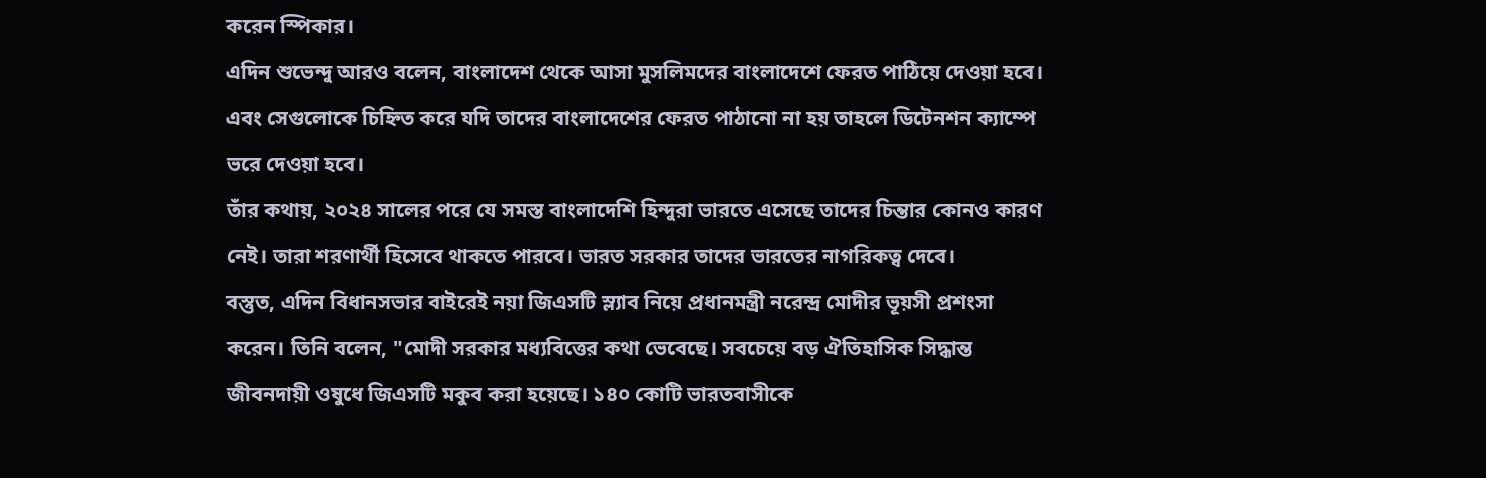করেন স্পিকার।
এদিন শুভেন্দু আরও বলেন, বাংলাদেশ থেকে আসা মুসলিমদের বাংলাদেশে ফেরত পাঠিয়ে দেওয়া হবে। এবং সেগুলোকে চিহ্নিত করে যদি তাদের বাংলাদেশের ফেরত পাঠানো না হয় তাহলে ডিটেনশন ক্যাম্পে ভরে দেওয়া হবে।
তাঁর কথায়, ২০২৪ সালের পরে যে সমস্ত বাংলাদেশি হিন্দুরা ভারতে এসেছে তাদের চিন্তার কোনও কারণ নেই। তারা শরণার্থী হিসেবে থাকতে পারবে। ভারত সরকার তাদের ভারতের নাগরিকত্ব দেবে।
বস্তুত, এদিন বিধানসভার বাইরেই নয়া জিএসটি স্ল্যাব নিয়ে প্রধানমন্ত্রী নরেন্দ্র মোদীর ভূয়সী প্রশংসা করেন। তিনি বলেন, "মোদী সরকার মধ্যবিত্তের কথা ভেবেছে। সবচেয়ে বড় ঐতিহাসিক সিদ্ধান্ত জীবনদায়ী ওষুধে জিএসটি মকুব করা হয়েছে। ১৪০ কোটি ভারতবাসীকে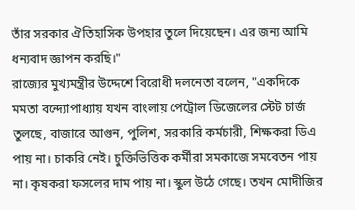তাঁর সরকার ঐতিহাসিক উপহার তুলে দিয়েছেন। এর জন্য আমি ধন্যবাদ জ্ঞাপন করছি।"
রাজ্যের মুখ্যমন্ত্রীর উদ্দেশে বিরোধী দলনেতা বলেন, "একদিকে মমতা বন্দ্যোপাধ্যায় যখন বাংলায় পেট্রোল ডিজেলের স্টেট চার্জ তুলছে, বাজারে আগুন, পুলিশ, সরকারি কর্মচারী, শিক্ষকরা ডিএ পায় না। চাকরি নেই। চুক্তিভিত্তিক কর্মীরা সমকাজে সমবেতন পায় না। কৃষকরা ফসলের দাম পায় না। স্কুল উঠে গেছে। তখন মোদীজির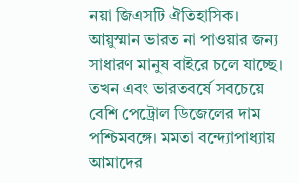নয়া জিএসটি ঐতিহাসিক। আয়ুস্মান ভারত না পাওয়ার জন্য সাধারণ মানুষ বাইরে চলে যাচ্ছে। তখন এবং ভারতবর্ষে সবচেয়ে বেশি পেট্রোল ডিজেলের দাম পশ্চিমবঙ্গে। মমতা বন্দ্যোপাধ্যায় আমাদের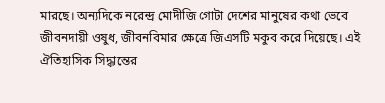মারছে। অন্যদিকে নরেন্দ্র মোদীজি গোটা দেশের মানুষের কথা ভেবে জীবনদায়ী ওষুধ, জীবনবিমার ক্ষেত্রে জিএসটি মকুব করে দিয়েছে। এই ঐতিহাসিক সিদ্ধান্তের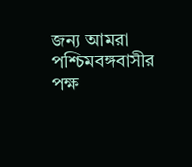জন্য আমরা পশ্চিমবঙ্গবাসীর পক্ষ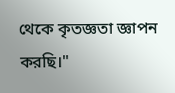থেকে কৃতজ্ঞতা জ্ঞাপন করছি।"